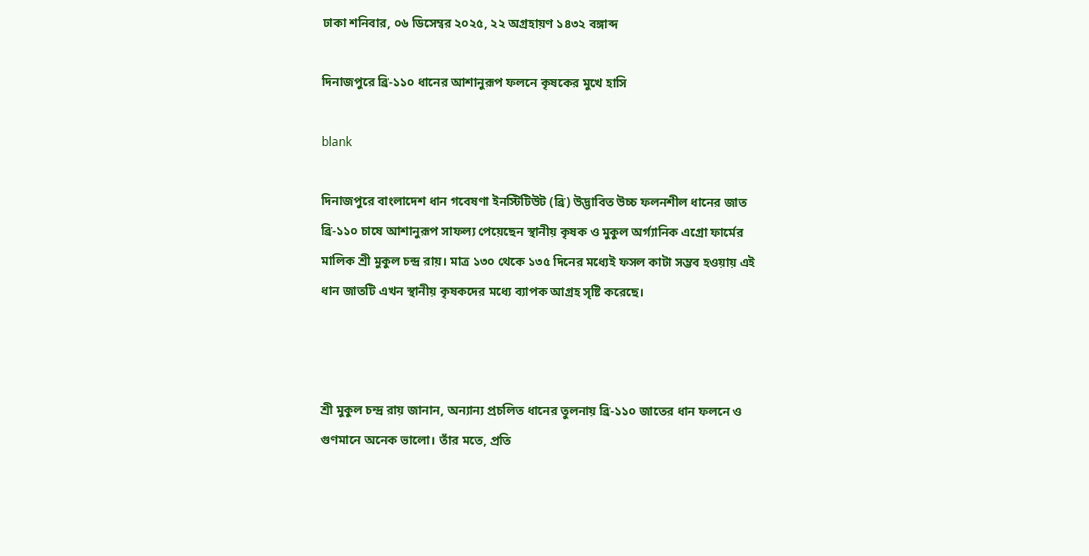ঢাকা শনিবার, ০৬ ডিসেম্বর ২০২৫, ২২ অগ্রহায়ণ ১৪৩২ বঙ্গাব্দ

দিনাজপুরে ব্রি-১১০ ধানের আশানুরূপ ফলনে কৃষকের মুখে হাসি

blank

দিনাজপুরে বাংলাদেশ ধান গবেষণা ইনস্টিটিউট (ব্রি) উদ্ভাবিত উচ্চ ফলনশীল ধানের জাত ব্রি-১১০ চাষে আশানুরূপ সাফল্য পেয়েছেন স্থানীয় কৃষক ও মুকুল অর্গ্যানিক এগ্রো ফার্মের মালিক শ্রী মুকুল চন্দ্র রায়। মাত্র ১৩০ থেকে ১৩৫ দিনের মধ্যেই ফসল কাটা সম্ভব হওয়ায় এই ধান জাতটি এখন স্থানীয় কৃষকদের মধ্যে ব্যাপক আগ্রহ সৃষ্টি করেছে।



শ্রী মুকুল চন্দ্র রায় জানান, অন্যান্য প্রচলিত ধানের তুলনায় ব্রি-১১০ জাতের ধান ফলনে ও গুণমানে অনেক ভালো। তাঁর মতে, প্রতি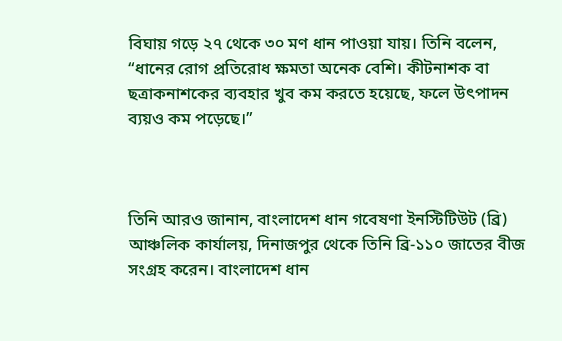বিঘায় গড়ে ২৭ থেকে ৩০ মণ ধান পাওয়া যায়। তিনি বলেন, “ধানের রোগ প্রতিরোধ ক্ষমতা অনেক বেশি। কীটনাশক বা ছত্রাকনাশকের ব্যবহার খুব কম করতে হয়েছে, ফলে উৎপাদন ব্যয়ও কম পড়েছে।”



তিনি আরও জানান, বাংলাদেশ ধান গবেষণা ইনস্টিটিউট (ব্রি) আঞ্চলিক কার্যালয়, দিনাজপুর থেকে তিনি ব্রি-১১০ জাতের বীজ সংগ্রহ করেন। বাংলাদেশ ধান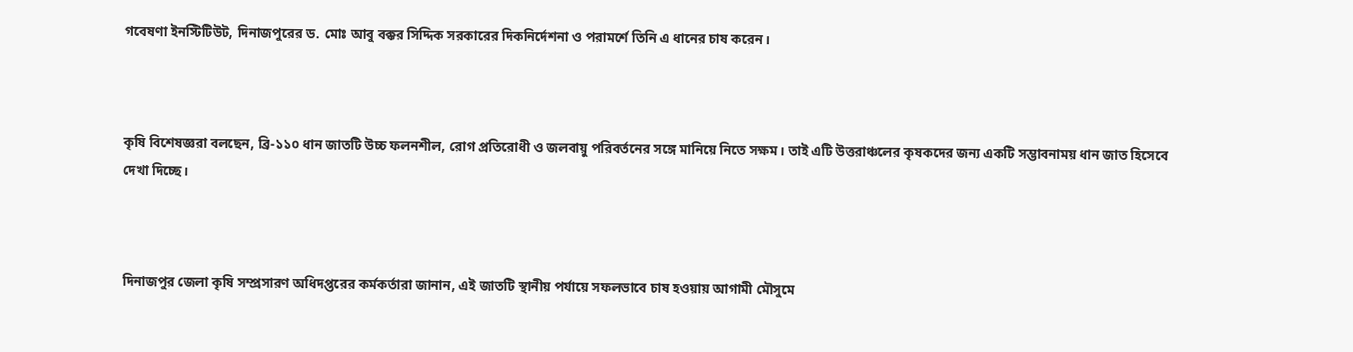গবেষণা ইনস্টিটিউট, দিনাজপুরের ড. মোঃ আবু বক্কর সিদ্দিক সরকারের দিকনির্দেশনা ও পরামর্শে তিনি এ ধানের চাষ করেন।



কৃষি বিশেষজ্ঞরা বলছেন, ব্রি-১১০ ধান জাতটি উচ্চ ফলনশীল, রোগ প্রতিরোধী ও জলবায়ু পরিবর্তনের সঙ্গে মানিয়ে নিতে সক্ষম। তাই এটি উত্তরাঞ্চলের কৃষকদের জন্য একটি সম্ভাবনাময় ধান জাত হিসেবে দেখা দিচ্ছে।



দিনাজপুর জেলা কৃষি সম্প্রসারণ অধিদপ্তরের কর্মকর্তারা জানান, এই জাতটি স্থানীয় পর্যায়ে সফলভাবে চাষ হওয়ায় আগামী মৌসুমে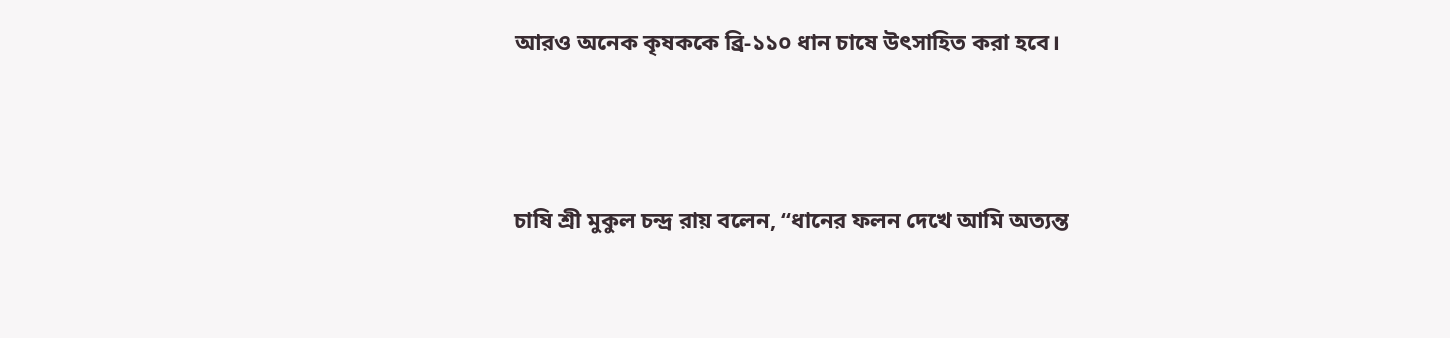আরও অনেক কৃষককে ব্রি-১১০ ধান চাষে উৎসাহিত করা হবে।



চাষি শ্রী মুকুল চন্দ্র রায় বলেন, “ধানের ফলন দেখে আমি অত্যন্ত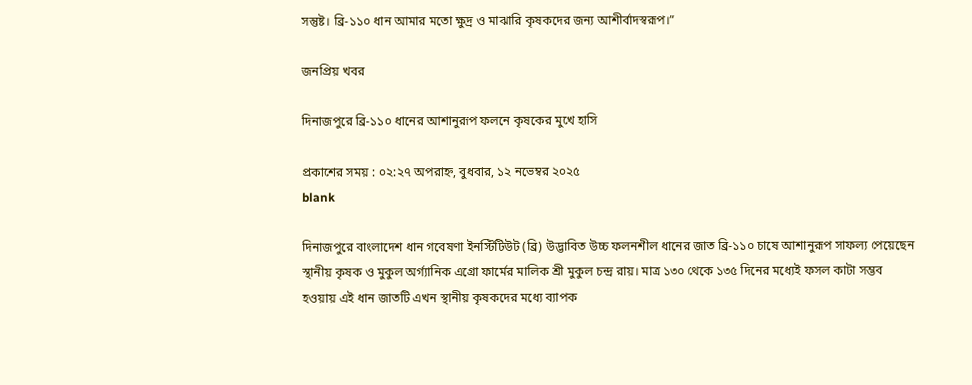সন্তুষ্ট। ব্রি-১১০ ধান আমার মতো ক্ষুদ্র ও মাঝারি কৃষকদের জন্য আশীর্বাদস্বরূপ।”

জনপ্রিয় খবর

দিনাজপুরে ব্রি-১১০ ধানের আশানুরূপ ফলনে কৃষকের মুখে হাসি

প্রকাশের সময় : ০২:২৭ অপরাহ্ন, বুধবার, ১২ নভেম্বর ২০২৫
blank

দিনাজপুরে বাংলাদেশ ধান গবেষণা ইনস্টিটিউট (ব্রি) উদ্ভাবিত উচ্চ ফলনশীল ধানের জাত ব্রি-১১০ চাষে আশানুরূপ সাফল্য পেয়েছেন স্থানীয় কৃষক ও মুকুল অর্গ্যানিক এগ্রো ফার্মের মালিক শ্রী মুকুল চন্দ্র রায়। মাত্র ১৩০ থেকে ১৩৫ দিনের মধ্যেই ফসল কাটা সম্ভব হওয়ায় এই ধান জাতটি এখন স্থানীয় কৃষকদের মধ্যে ব্যাপক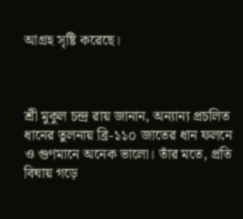আগ্রহ সৃষ্টি করেছে।



শ্রী মুকুল চন্দ্র রায় জানান, অন্যান্য প্রচলিত ধানের তুলনায় ব্রি-১১০ জাতের ধান ফলনে ও গুণমানে অনেক ভালো। তাঁর মতে, প্রতি বিঘায় গড়ে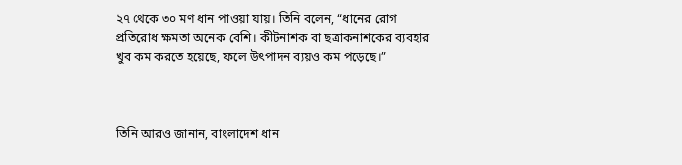২৭ থেকে ৩০ মণ ধান পাওয়া যায়। তিনি বলেন, “ধানের রোগ প্রতিরোধ ক্ষমতা অনেক বেশি। কীটনাশক বা ছত্রাকনাশকের ব্যবহার খুব কম করতে হয়েছে, ফলে উৎপাদন ব্যয়ও কম পড়েছে।”



তিনি আরও জানান, বাংলাদেশ ধান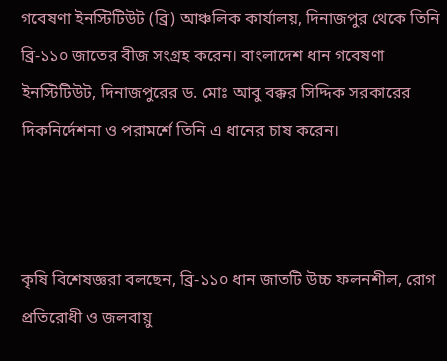গবেষণা ইনস্টিটিউট (ব্রি) আঞ্চলিক কার্যালয়, দিনাজপুর থেকে তিনি ব্রি-১১০ জাতের বীজ সংগ্রহ করেন। বাংলাদেশ ধান গবেষণা ইনস্টিটিউট, দিনাজপুরের ড. মোঃ আবু বক্কর সিদ্দিক সরকারের দিকনির্দেশনা ও পরামর্শে তিনি এ ধানের চাষ করেন।



কৃষি বিশেষজ্ঞরা বলছেন, ব্রি-১১০ ধান জাতটি উচ্চ ফলনশীল, রোগ প্রতিরোধী ও জলবায়ু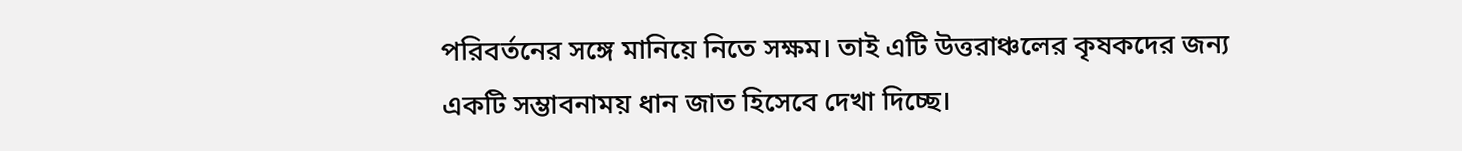পরিবর্তনের সঙ্গে মানিয়ে নিতে সক্ষম। তাই এটি উত্তরাঞ্চলের কৃষকদের জন্য একটি সম্ভাবনাময় ধান জাত হিসেবে দেখা দিচ্ছে।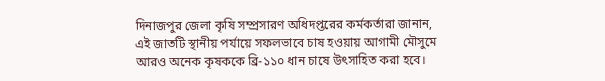দিনাজপুর জেলা কৃষি সম্প্রসারণ অধিদপ্তরের কর্মকর্তারা জানান, এই জাতটি স্থানীয় পর্যায়ে সফলভাবে চাষ হওয়ায় আগামী মৌসুমে আরও অনেক কৃষককে ব্রি-১১০ ধান চাষে উৎসাহিত করা হবে।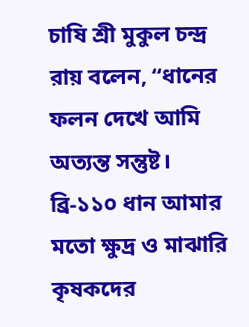চাষি শ্রী মুকুল চন্দ্র রায় বলেন, “ধানের ফলন দেখে আমি অত্যন্ত সন্তুষ্ট। ব্রি-১১০ ধান আমার মতো ক্ষুদ্র ও মাঝারি কৃষকদের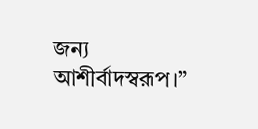জন্য আশীর্বাদস্বরূপ।”